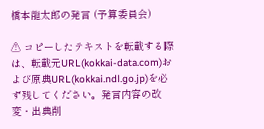橋本龍太郎の発言 (予算委員会)

⚠ コピーしたテキストを転載する際は、転載元URL(kokkai-data.com)および原典URL(kokkai.ndl.go.jp)を必ず残してください。発言内容の改変・出典削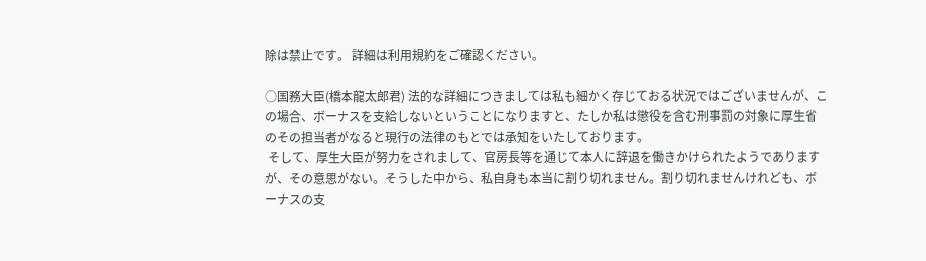除は禁止です。 詳細は利用規約をご確認ください。

○国務大臣(橋本龍太郎君) 法的な詳細につきましては私も細かく存じておる状況ではございませんが、この場合、ボーナスを支給しないということになりますと、たしか私は懲役を含む刑事罰の対象に厚生省のその担当者がなると現行の法律のもとでは承知をいたしております。
 そして、厚生大臣が努力をされまして、官房長等を通じて本人に辞退を働きかけられたようでありますが、その意思がない。そうした中から、私自身も本当に割り切れません。割り切れませんけれども、ボーナスの支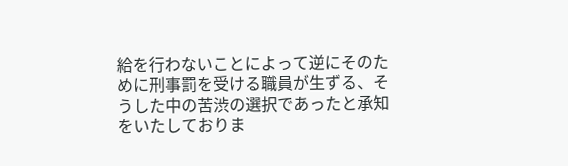給を行わないことによって逆にそのために刑事罰を受ける職員が生ずる、そうした中の苦渋の選択であったと承知をいたしておりま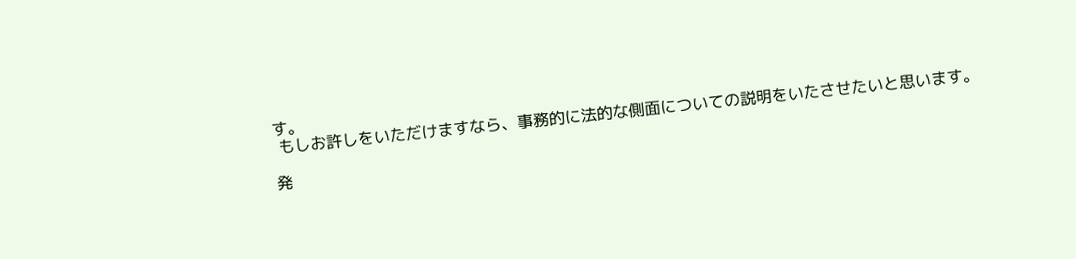す。
 もしお許しをいただけますなら、事務的に法的な側面についての説明をいたさせたいと思います。

発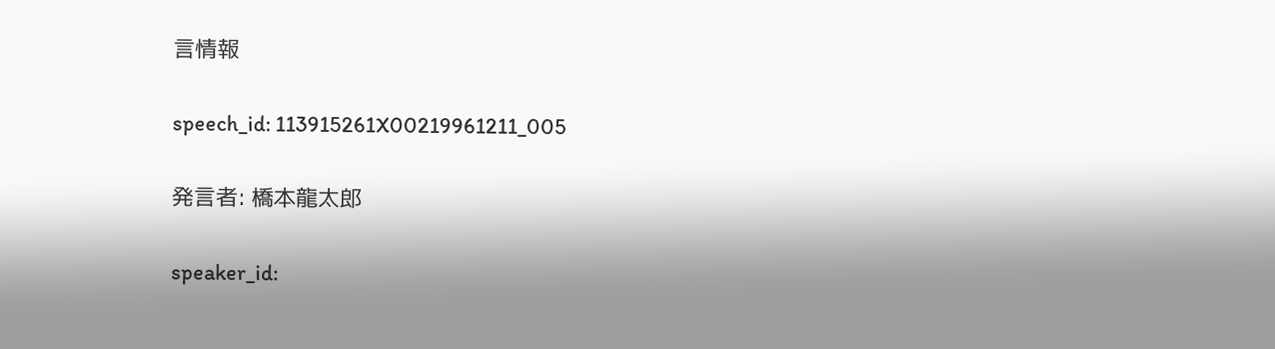言情報

speech_id: 113915261X00219961211_005

発言者: 橋本龍太郎

speaker_id: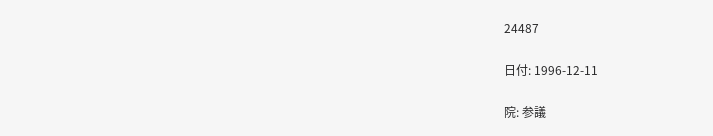24487

日付: 1996-12-11

院: 参議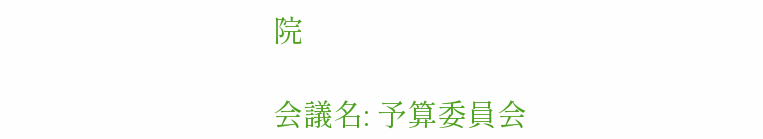院

会議名: 予算委員会